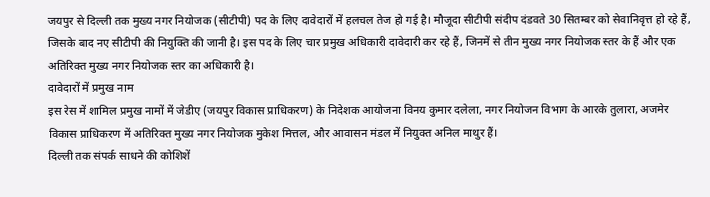जयपुर से दिल्ली तक मुख्य नगर नियोजक (सीटीपी) पद के लिए दावेदारों में हलचल तेज हो गई है। मौजूदा सीटीपी संदीप दंडवते 30 सितम्बर को सेवानिवृत्त हो रहे हैं, जिसके बाद नए सीटीपी की नियुक्ति की जानी है। इस पद के लिए चार प्रमुख अधिकारी दावेदारी कर रहे हैं, जिनमें से तीन मुख्य नगर नियोजक स्तर के हैं और एक अतिरिक्त मुख्य नगर नियोजक स्तर का अधिकारी है।
दावेदारों में प्रमुख नाम
इस रेस में शामिल प्रमुख नामों में जेडीए (जयपुर विकास प्राधिकरण) के निदेशक आयोजना विनय कुमार दलेला, नगर नियोजन विभाग के आरके तुलारा, अजमेर विकास प्राधिकरण में अतिरिक्त मुख्य नगर नियोजक मुकेश मित्तल, और आवासन मंडल में नियुक्त अनिल माथुर हैं।
दिल्ली तक संपर्क साधने की कोशिशें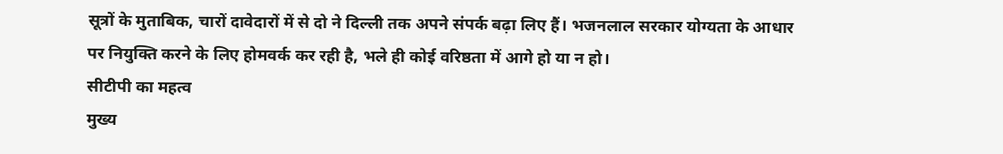सूत्रों के मुताबिक, चारों दावेदारों में से दो ने दिल्ली तक अपने संपर्क बढ़ा लिए हैं। भजनलाल सरकार योग्यता के आधार पर नियुक्ति करने के लिए होमवर्क कर रही है, भले ही कोई वरिष्ठता में आगे हो या न हो।
सीटीपी का महत्व
मुख्य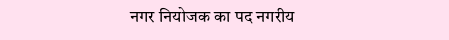नगर नियोजक का पद नगरीय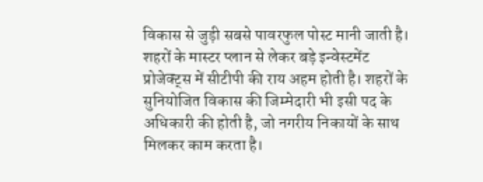विकास से जुड़ी सबसे पावरफुल पोस्ट मानी जाती है। शहरों के मास्टर प्लान से लेकर बड़े इन्वेस्टमेंट प्रोजेक्ट्स में सीटीपी की राय अहम होती है। शहरों के सुनियोजित विकास की जिम्मेदारी भी इसी पद के अधिकारी की होती है, जो नगरीय निकायों के साथ मिलकर काम करता है।